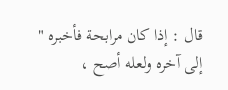قال : إذا كان مرابحة فأخبره " إلى آخره ولعله أصح ،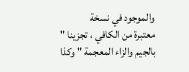والموجود في نسخة
معتبرة من الكافي ، تجزينا " بالجيم والزاء المعجمة " وكذا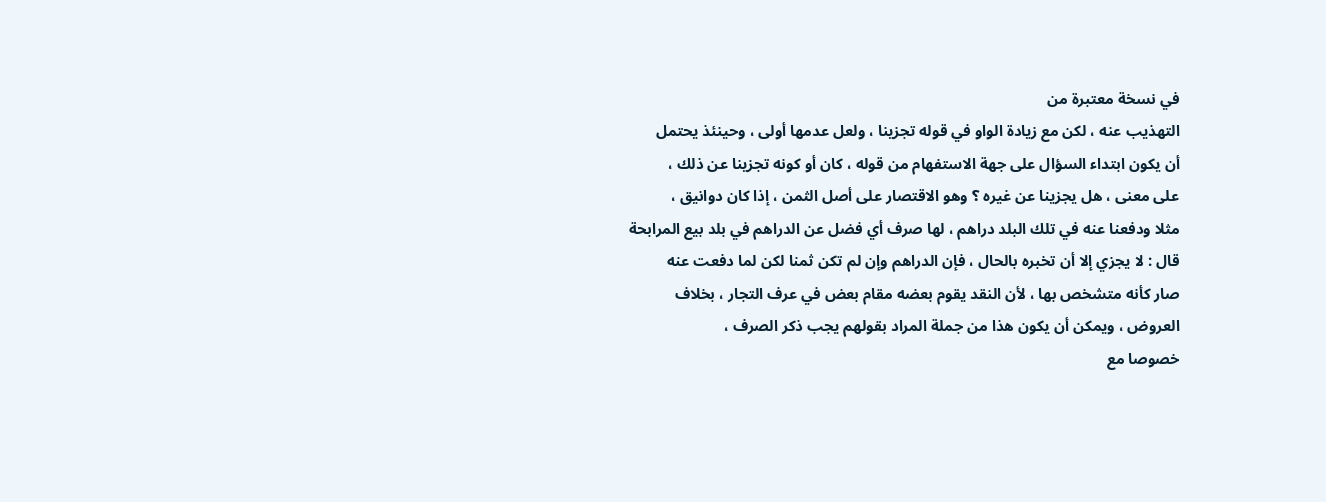في نسخة معتبرة من
التهذيب عنه ، لكن مع زيادة الواو في قوله تجزينا ، ولعل عدمها أولى ، وحينئذ يحتمل
أن يكون ابتداء السؤال على جهة الاستفهام من قوله ، كان أو كونه تجزينا عن ذلك ،
على معنى ، هل يجزينا عن غيره ؟ وهو الاقتصار على أصل الثمن ، إذا كان دوانيق ،
مثلا ودفعنا عنه في تلك البلد دراهم ، لها صرف أي فضل عن الدراهم في بلد بيع المرابحة
قال : لا يجزي إلا أن تخبره بالحال ، فإن الدراهم وإن لم تكن ثمنا لكن لما دفعت عنه
صار كأنه متشخص بها ، لأن النقد يقوم بعضه مقام بعض في عرف التجار ، بخلاف
العروض ، ويمكن أن يكون هذا من جملة المراد بقولهم يجب ذكر الصرف ،
خصوصا مع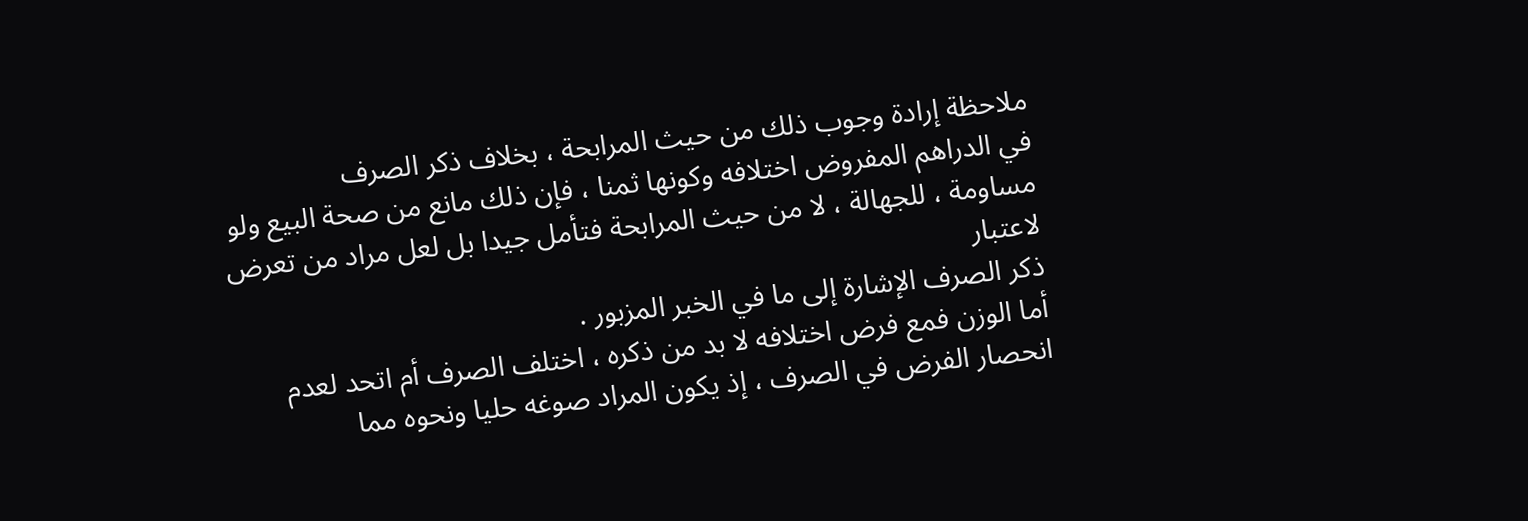ملاحظة إرادة وجوب ذلك من حيث المرابحة ، بخلاف ذكر الصرف
في الدراهم المفروض اختلافه وكونها ثمنا ، فإن ذلك مانع من صحة البيع ولو
مساومة ، للجهالة ، لا من حيث المرابحة فتأمل جيدا بل لعل مراد من تعرض لاعتبار
ذكر الصرف الإشارة إلى ما في الخبر المزبور .
أما الوزن فمع فرض اختلافه لا بد من ذكره ، اختلف الصرف أم اتحد لعدم
انحصار الفرض في الصرف ، إذ يكون المراد صوغه حليا ونحوه مما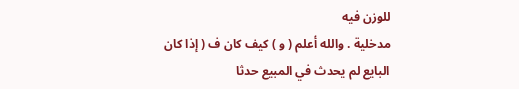للوزن فيه
مدخلية . والله أعلم ( و ) كيف كان ف ( إذا كان البايع لم يحدث في المبيع حدثا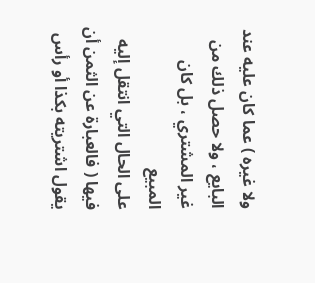ولا غيره ) عما كان عليه عند البايع ، ولا حصل ذلك من غير المشتري ، بل كان المبيع
على الحال التي انتقل إليه فيها ( فالعبارة عن الثمن أن يقول اشتريته بكذا أو رأس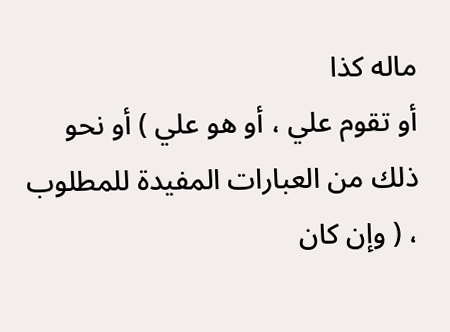ماله كذا
أو تقوم علي ، أو هو علي ) أو نحو ذلك من العبارات المفيدة للمطلوب ، ( وإن كان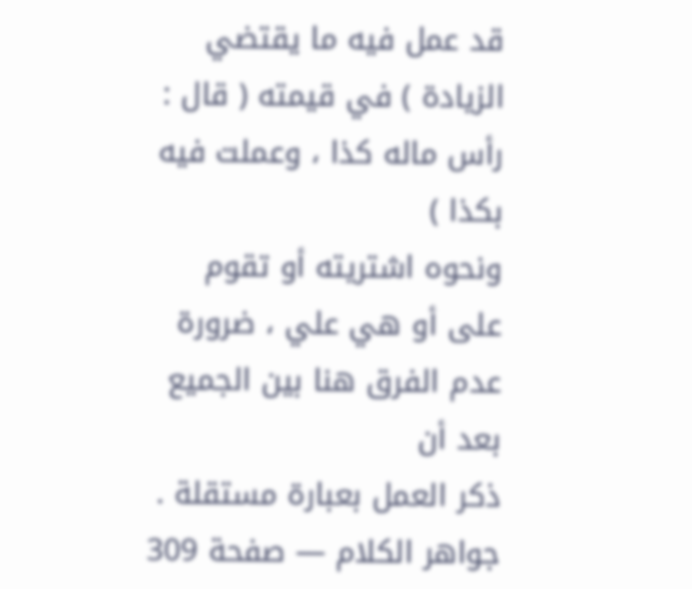قد عمل فيه ما يقتضي الزيادة ) في قيمته ( قال : رأس ماله كذا ، وعملت فيه بكذا )
ونحوه اشتريته أو تقوم على أو هي علي ، ضرورة عدم الفرق هنا بين الجميع بعد أن
ذكر العمل بعبارة مستقلة .
جواهر الكلام — صفحة 309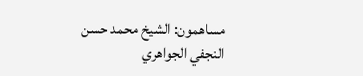مساهمون: الشيخ محمد حسن النجفي الجواهري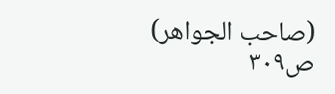(صاحب الجواهر)
ص٣٠٩